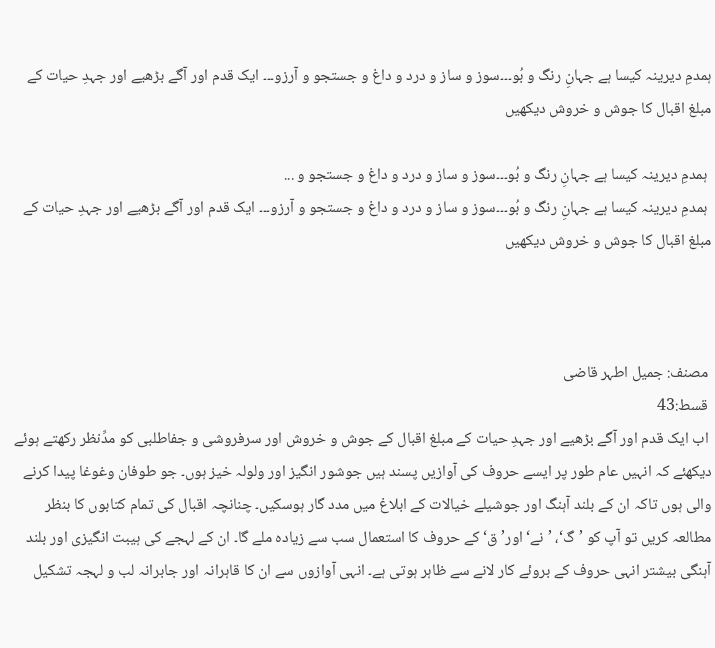ہمدمِ دیرینہ کیسا ہے جہانِ رنگ و بُو۔۔۔سوز و ساز و درد و داغ و جستجو و آرزو۔۔۔ ایک قدم اور آگے بڑھیے اور جہدِ حیات کے مبلغ اقبال کا جوش و خروش دیکھیں

 ہمدمِ دیرینہ کیسا ہے جہانِ رنگ و بُو۔۔۔سوز و ساز و درد و داغ و جستجو و ...
 ہمدمِ دیرینہ کیسا ہے جہانِ رنگ و بُو۔۔۔سوز و ساز و درد و داغ و جستجو و آرزو۔۔۔ ایک قدم اور آگے بڑھیے اور جہدِ حیات کے مبلغ اقبال کا جوش و خروش دیکھیں



 مصنف: جمیل اطہر قاضی
 قسط:43
 اب ایک قدم اور آگے بڑھیے اور جہدِ حیات کے مبلغ اقبال کے جوش و خروش اور سرفروشی و جفاطلبی کو مدِّنظر رکھتے ہوئے دیکھئے کہ انہیں عام طور پر ایسے حروف کی آوازیں پسند ہیں جوشور انگیز اور ولولہ خیز ہوں۔ جو طوفان وغوغا پیدا کرنے والی ہوں تاکہ ان کے بلند آہنگ اور جوشیلے خیالات کے ابلاغ میں مدد گار ہوسکیں۔ چنانچہ اقبال کی تمام کتابوں کا بنظر مطالعہ کریں تو آپ کو ’گ‘، ’نے‘ اور’ق‘ کے حروف کا استعمال سب سے زیادہ ملے گا۔ ان کے لہجے کی ہیبت انگیزی اور بلند آہنگی بیشتر انہی حروف کے بروئے کار لانے سے ظاہر ہوتی ہے۔ انہی آوازوں سے ان کا قاہرانہ اور جابرانہ لب و لہجہ تشکیل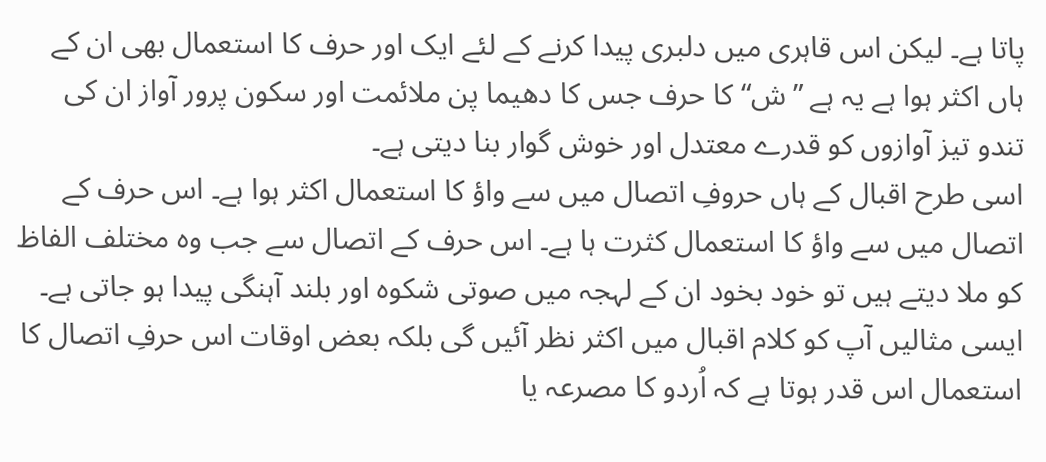پاتا ہے۔ لیکن اس قاہری میں دلبری پیدا کرنے کے لئے ایک اور حرف کا استعمال بھی ان کے ہاں اکثر ہوا ہے یہ ہے ”ش“ کا حرف جس کا دھیما پن ملائمت اور سکون پرور آواز ان کی تندو تیز آوازوں کو قدرے معتدل اور خوش گوار بنا دیتی ہے۔
اسی طرح اقبال کے ہاں حروفِ اتصال میں سے واؤ کا استعمال اکثر ہوا ہے۔ اس حرف کے اتصال میں سے واؤ کا استعمال کثرت ہا ہے۔ اس حرف کے اتصال سے جب وہ مختلف الفاظ کو ملا دیتے ہیں تو خود بخود ان کے لہجہ میں صوتی شکوہ اور بلند آہنگی پیدا ہو جاتی ہے۔ ایسی مثالیں آپ کو کلام اقبال میں اکثر نظر آئیں گی بلکہ بعض اوقات اس حرفِ اتصال کا استعمال اس قدر ہوتا ہے کہ اُردو کا مصرعہ یا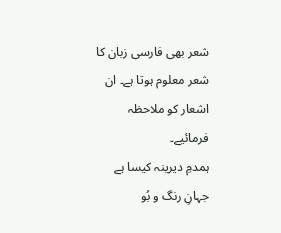شعر بھی فارسی زبان کا شعر معلوم ہوتا ہے۔ ان اشعار کو ملاحظہ فرمائیے۔
ہمدمِ دیرینہ کیسا ہے جہانِ رنگ و بُو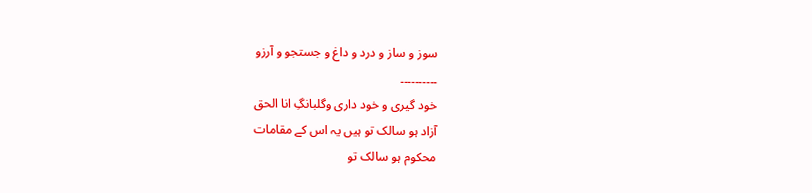سوز و ساز و درد و داغ و جستجو و آرزو
۔۔۔۔۔۔۔۔۔۔
خود گیری و خود داری وگلبانگِ انا الحق
آزاد ہو سالک تو ہیں یہ اس کے مقامات
محکوم ہو سالک تو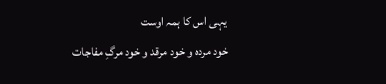یہی اس کا ہمہ اوست
خود مردہ و خود مرقد و خود مرگِ مفاجات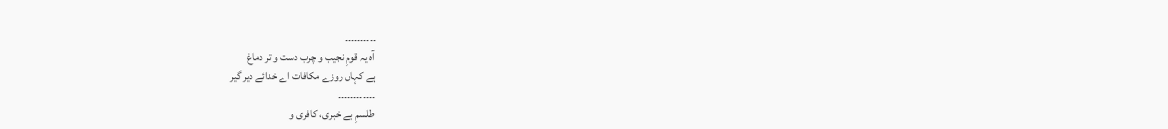۔۔۔۔۔۔۔۔۔۔
آہ یہ قومِ نجیب و چرب دست و تر دماغ
ہے کہاں روزے مکافات اے خدائے دیر گیر
۔۔۔۔۔۔۔۔۔۔۔۔
طلسمِ بے خبری، کافری و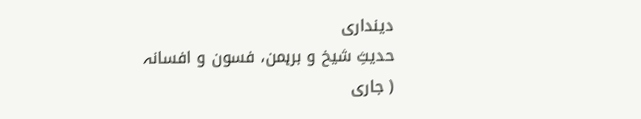دینداری
حدیثِ شیخ و برہمن، فسون و افسانہ
( جاری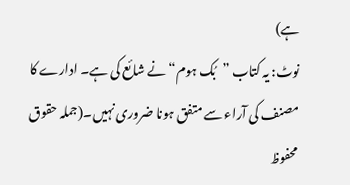ہے)
نوٹ: یہ کتاب ”بُک ہوم“ نے شائع کی ہے۔ ادارے کا مصنف کی آراء سے متفق ہونا ضروری نہیں۔(جملہ حقوق محفوظ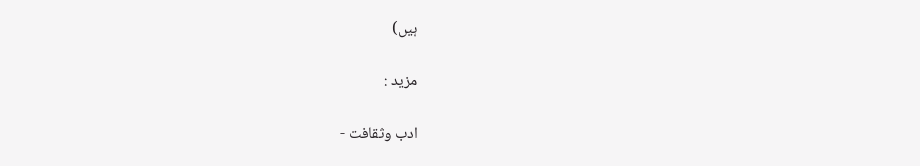ہیں)

مزید :

ادب وثقافت -